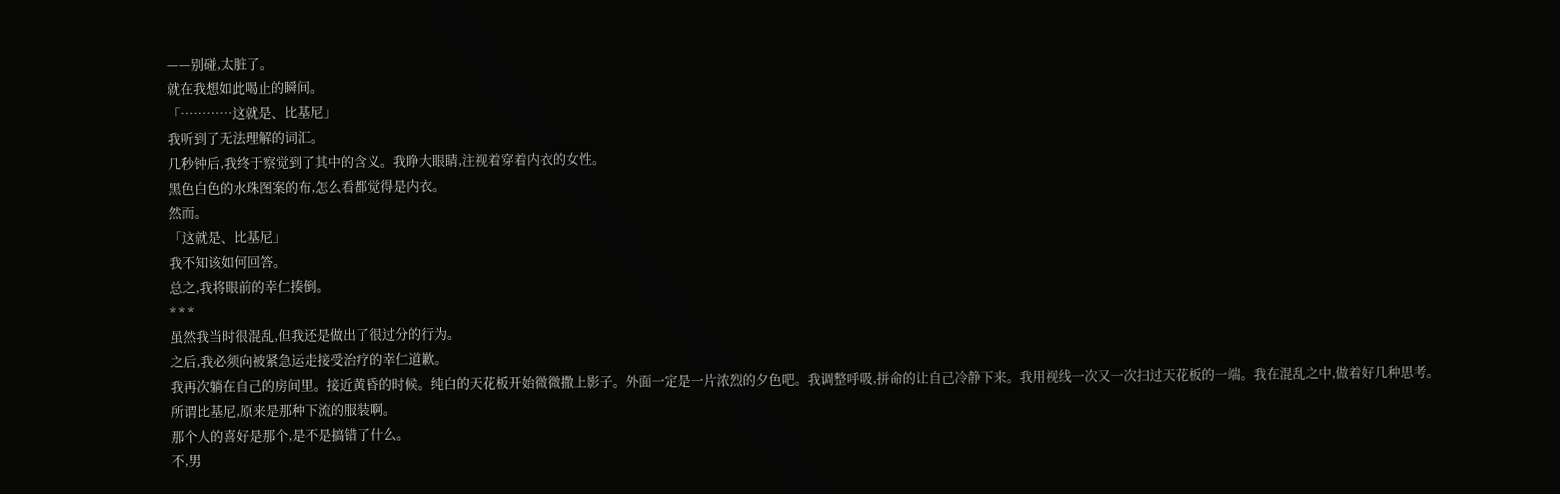——别碰,太脏了。
就在我想如此喝止的瞬间。
「…………这就是、比基尼」
我听到了无法理解的词汇。
几秒钟后,我终于察觉到了其中的含义。我睁大眼睛,注视着穿着内衣的女性。
黑色白色的水珠图案的布,怎么看都觉得是内衣。
然而。
「这就是、比基尼」
我不知该如何回答。
总之,我将眼前的幸仁揍倒。
* * *
虽然我当时很混乱,但我还是做出了很过分的行为。
之后,我必须向被紧急运走接受治疗的幸仁道歉。
我再次躺在自己的房间里。接近黄昏的时候。纯白的天花板开始微微撒上影子。外面一定是一片浓烈的夕色吧。我调整呼吸,拼命的让自己冷静下来。我用视线一次又一次扫过天花板的一端。我在混乱之中,做着好几种思考。
所谓比基尼,原来是那种下流的服装啊。
那个人的喜好是那个,是不是搞错了什么。
不,男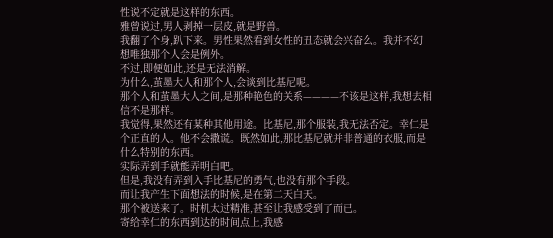性说不定就是这样的东西。
雅曾说过,男人剥掉一层皮,就是野兽。
我翻了个身,趴下来。男性果然看到女性的丑态就会兴奋么。我并不幻想唯独那个人会是例外。
不过,即便如此,还是无法消解。
为什么,茧墨大人和那个人,会谈到比基尼呢。
那个人和茧墨大人之间,是那种艳色的关系————不该是这样,我想去相信不是那样。
我觉得,果然还有某种其他用途。比基尼,那个服装,我无法否定。幸仁是个正直的人。他不会撒谎。既然如此,那比基尼就并非普通的衣服,而是什么特别的东西。
实际弄到手就能弄明白吧。
但是,我没有弄到入手比基尼的勇气,也没有那个手段。
而让我产生下面想法的时候,是在第二天白天。
那个被送来了。时机太过精准,甚至让我感受到了而已。
寄给幸仁的东西到达的时间点上,我感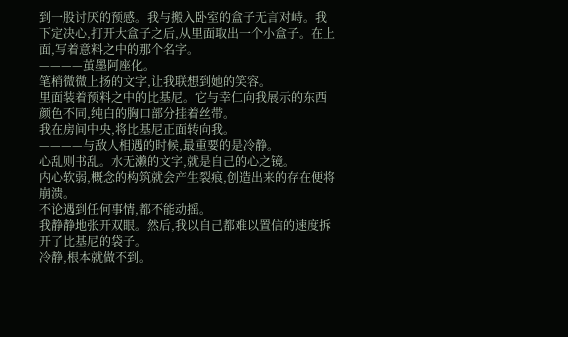到一股讨厌的预感。我与搬入卧室的盒子无言对峙。我下定决心,打开大盒子之后,从里面取出一个小盒子。在上面,写着意料之中的那个名字。
————茧墨阿座化。
笔梢微微上扬的文字,让我联想到她的笑容。
里面装着预料之中的比基尼。它与幸仁向我展示的东西颜色不同,纯白的胸口部分挂着丝带。
我在房间中央,将比基尼正面转向我。
————与敌人相遇的时候,最重要的是冷静。
心乱则书乱。水无濑的文字,就是自己的心之镜。
内心软弱,概念的构筑就会产生裂痕,创造出来的存在便将崩溃。
不论遇到任何事情,都不能动摇。
我静静地张开双眼。然后,我以自己都难以置信的速度拆开了比基尼的袋子。
冷静,根本就做不到。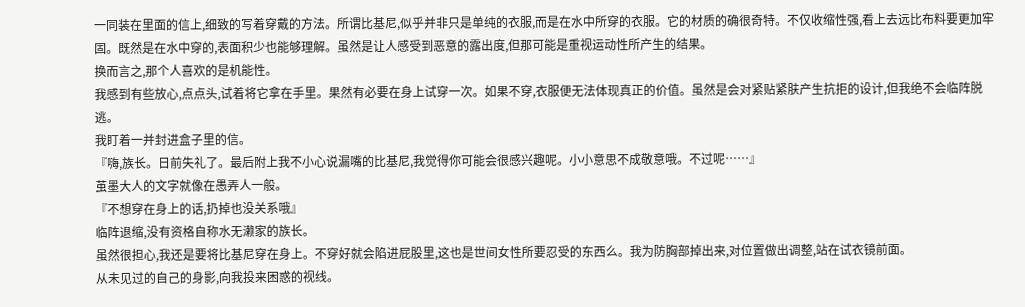一同装在里面的信上,细致的写着穿戴的方法。所谓比基尼,似乎并非只是单纯的衣服,而是在水中所穿的衣服。它的材质的确很奇特。不仅收缩性强,看上去远比布料要更加牢固。既然是在水中穿的,表面积少也能够理解。虽然是让人感受到恶意的露出度,但那可能是重视运动性所产生的结果。
换而言之,那个人喜欢的是机能性。
我感到有些放心,点点头,试着将它拿在手里。果然有必要在身上试穿一次。如果不穿,衣服便无法体现真正的价值。虽然是会对紧贴紧肤产生抗拒的设计,但我绝不会临阵脱逃。
我盯着一并封进盒子里的信。
『嗨,族长。日前失礼了。最后附上我不小心说漏嘴的比基尼,我觉得你可能会很感兴趣呢。小小意思不成敬意哦。不过呢……』
茧墨大人的文字就像在愚弄人一般。
『不想穿在身上的话,扔掉也没关系哦』
临阵退缩,没有资格自称水无濑家的族长。
虽然很担心,我还是要将比基尼穿在身上。不穿好就会陷进屁股里,这也是世间女性所要忍受的东西么。我为防胸部掉出来,对位置做出调整,站在试衣镜前面。
从未见过的自己的身影,向我投来困惑的视线。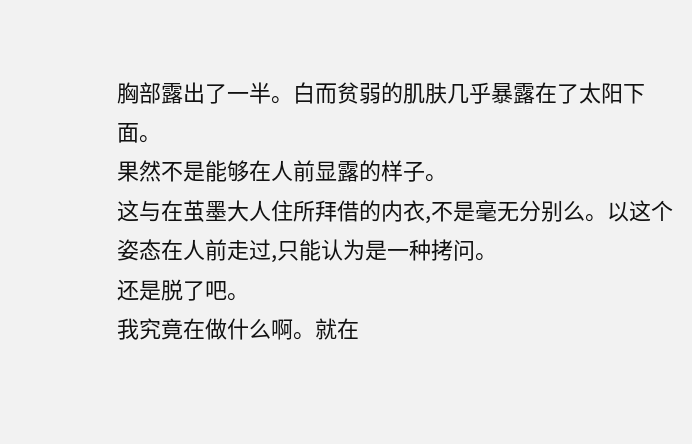胸部露出了一半。白而贫弱的肌肤几乎暴露在了太阳下面。
果然不是能够在人前显露的样子。
这与在茧墨大人住所拜借的内衣,不是毫无分别么。以这个姿态在人前走过,只能认为是一种拷问。
还是脱了吧。
我究竟在做什么啊。就在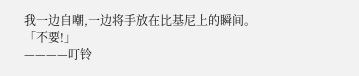我一边自嘲,一边将手放在比基尼上的瞬间。
「不要!」
————叮铃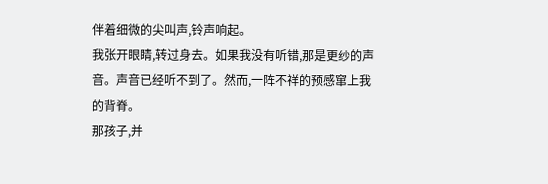伴着细微的尖叫声,铃声响起。
我张开眼睛,转过身去。如果我没有听错,那是更纱的声音。声音已经听不到了。然而,一阵不祥的预感窜上我的背脊。
那孩子,并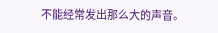不能经常发出那么大的声音。